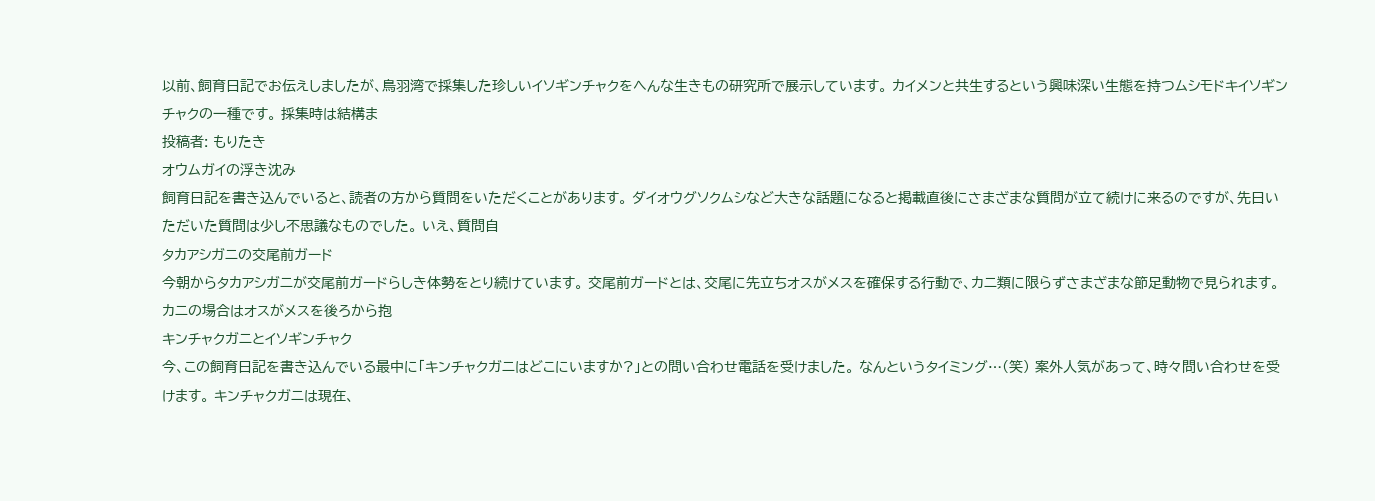以前、飼育日記でお伝えしましたが、鳥羽湾で採集した珍しいイソギンチャクをへんな生きもの研究所で展示しています。 カイメンと共生するという興味深い生態を持つムシモドキイソギンチャクの一種です。 採集時は結構ま
投稿者: もりたき
オウムガイの浮き沈み
飼育日記を書き込んでいると、読者の方から質問をいただくことがあります。 ダイオウグソクムシなど大きな話題になると掲載直後にさまざまな質問が立て続けに来るのですが、先日いただいた質問は少し不思議なものでした。 いえ、質問自
タカアシガニの交尾前ガード
今朝からタカアシガニが交尾前ガードらしき体勢をとり続けています。 交尾前ガードとは、交尾に先立ちオスがメスを確保する行動で、カニ類に限らずさまざまな節足動物で見られます。 カニの場合はオスがメスを後ろから抱
キンチャクガニとイソギンチャク
今、この飼育日記を書き込んでいる最中に「キンチャクガニはどこにいますか?」との問い合わせ電話を受けました。 なんというタイミング…(笑) 案外人気があって、時々問い合わせを受けます。 キンチャクガニは現在、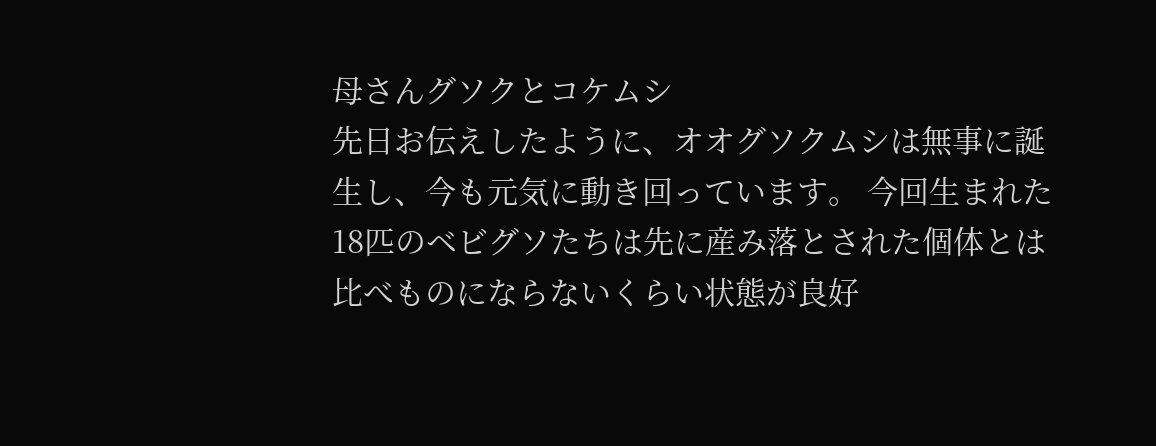母さんグソクとコケムシ
先日お伝えしたように、オオグソクムシは無事に誕生し、今も元気に動き回っています。 今回生まれた18匹のベビグソたちは先に産み落とされた個体とは比べものにならないくらい状態が良好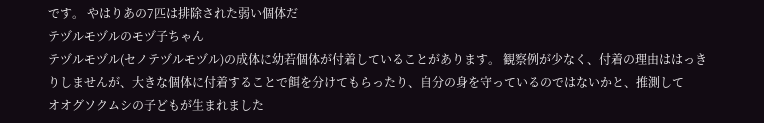です。 やはりあの7匹は排除された弱い個体だ
テヅルモヅルのモヅ子ちゃん
テヅルモヅル(セノテヅルモヅル)の成体に幼若個体が付着していることがあります。 観察例が少なく、付着の理由ははっきりしませんが、大きな個体に付着することで餌を分けてもらったり、自分の身を守っているのではないかと、推測して
オオグソクムシの子どもが生まれました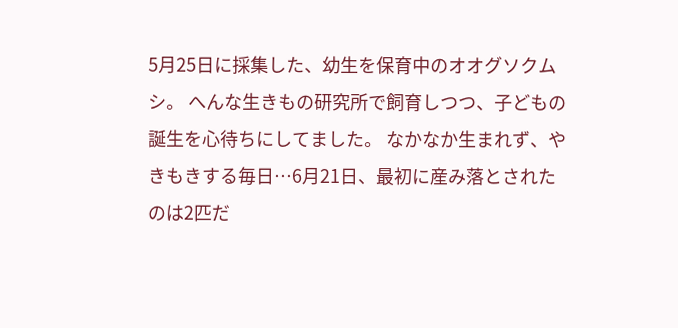5月25日に採集した、幼生を保育中のオオグソクムシ。 へんな生きもの研究所で飼育しつつ、子どもの誕生を心待ちにしてました。 なかなか生まれず、やきもきする毎日…6月21日、最初に産み落とされたのは2匹だ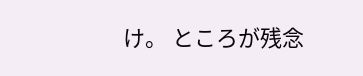け。 ところが残念